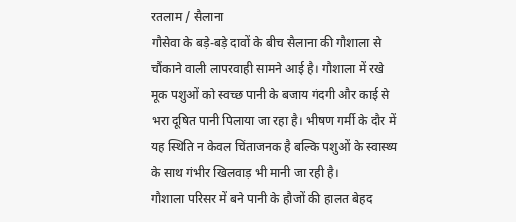रतलाम / सैलाना
गौसेवा के बड़े-बड़े दावों के बीच सैलाना की गौशाला से चौंकाने वाली लापरवाही सामने आई है। गौशाला में रखे मूक पशुओं को स्वच्छ पानी के बजाय गंदगी और काई से भरा दूषित पानी पिलाया जा रहा है। भीषण गर्मी के दौर में यह स्थिति न केवल चिंताजनक है बल्कि पशुओं के स्वास्थ्य के साथ गंभीर खिलवाड़ भी मानी जा रही है।
गौशाला परिसर में बने पानी के हौजों की हालत बेहद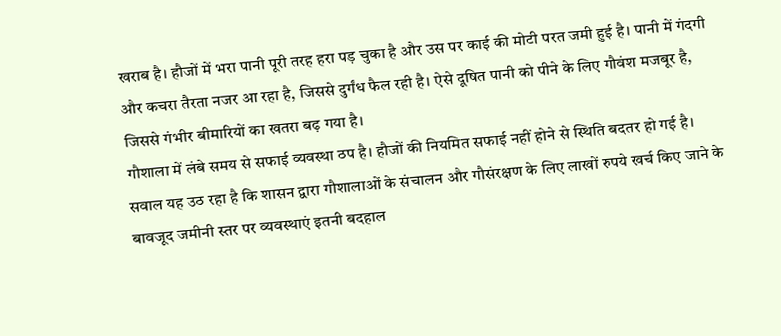खराब है। हौजों में भरा पानी पूरी तरह हरा पड़ चुका है और उस पर काई की मोटी परत जमी हुई है। पानी में गंदगी और कचरा तैरता नजर आ रहा है, जिससे दुर्गंध फैल रही है। ऐसे दूषित पानी को पीने के लिए गौवंश मजबूर है, जिससे गंभीर बीमारियों का खतरा बढ़ गया है।
गौशाला में लंबे समय से सफाई व्यवस्था ठप है। हौजों की नियमित सफाई नहीं होने से स्थिति बदतर हो गई है। सवाल यह उठ रहा है कि शासन द्वारा गौशालाओं के संचालन और गौसंरक्षण के लिए लाखों रुपये खर्च किए जाने के बावजूद जमीनी स्तर पर व्यवस्थाएं इतनी बदहाल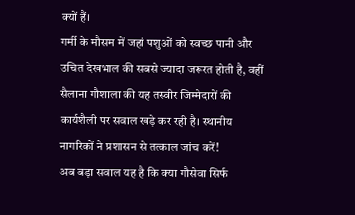क्यों हैं।
गर्मी के मौसम में जहां पशुओं को स्वच्छ पानी और उचित देखभाल की सबसे ज्यादा जरूरत होती है, वहीं सैलाना गौशाला की यह तस्वीर जिम्मेदारों की कार्यशैली पर सवाल खड़े कर रही है। स्थानीय नागरिकों ने प्रशासन से तत्काल जांच करें!
अब बड़ा सवाल यह है कि क्या गौसेवा सिर्फ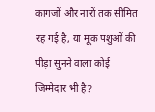कागजों और नारों तक सीमित रह गई है, या मूक पशुओं की पीड़ा सुनने वाला कोई जिम्मेदार भी है?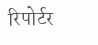रिपोर्टर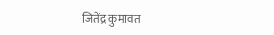जितेंद्र कुमावत